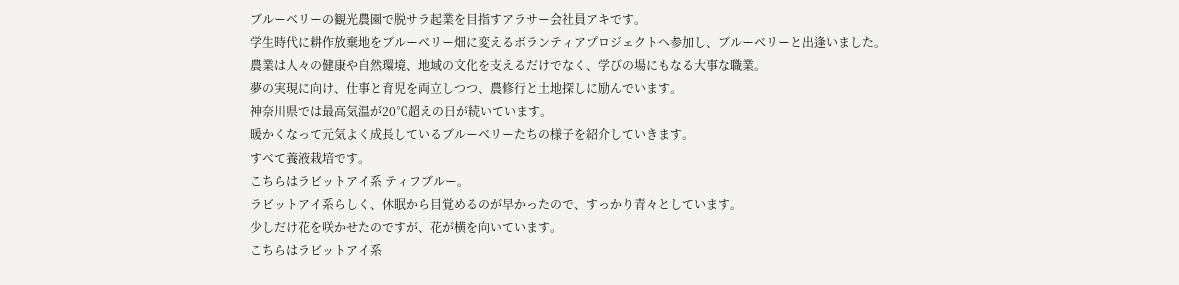ブルーベリーの観光農園で脱サラ起業を目指すアラサー会社員アキです。
学生時代に耕作放棄地をブルーベリー畑に変えるボランティアプロジェクトへ参加し、ブルーベリーと出逢いました。
農業は人々の健康や自然環境、地域の文化を支えるだけでなく、学びの場にもなる大事な職業。
夢の実現に向け、仕事と育児を両立しつつ、農修行と土地探しに励んでいます。
神奈川県では最高気温が20℃超えの日が続いています。
暖かくなって元気よく成長しているブルーベリーたちの様子を紹介していきます。
すべて養液栽培です。
こちらはラビットアイ系 ティフブルー。
ラビットアイ系らしく、休眠から目覚めるのが早かったので、すっかり青々としています。
少しだけ花を咲かせたのですが、花が横を向いています。
こちらはラビットアイ系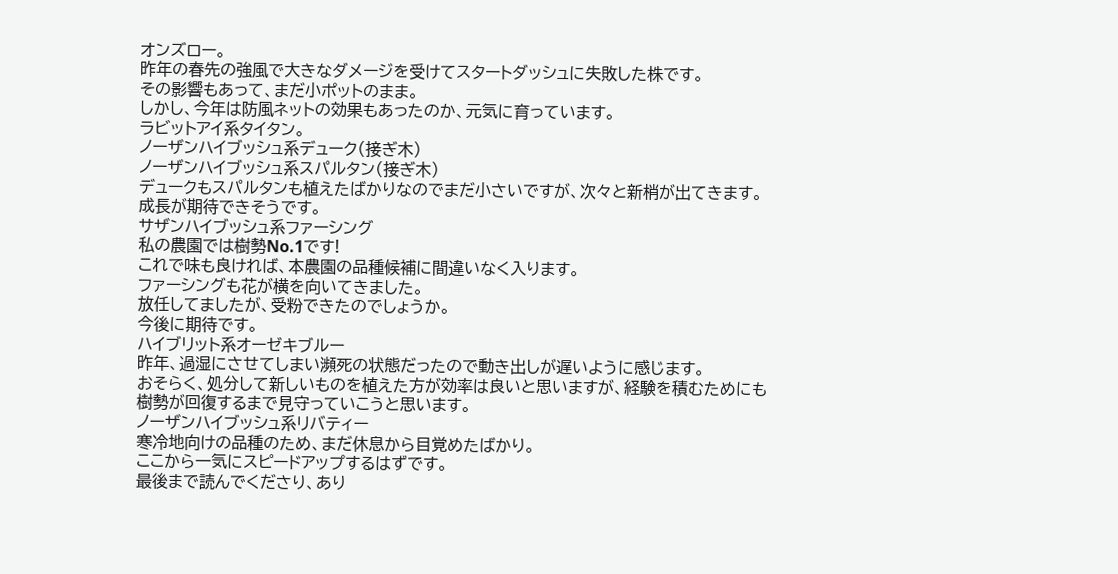オンズロー。
昨年の春先の強風で大きなダメージを受けてスタートダッシュに失敗した株です。
その影響もあって、まだ小ポットのまま。
しかし、今年は防風ネットの効果もあったのか、元気に育っています。
ラビットアイ系タイタン。
ノーザンハイブッシュ系デューク(接ぎ木)
ノーザンハイブッシュ系スパルタン(接ぎ木)
デュークもスパルタンも植えたばかりなのでまだ小さいですが、次々と新梢が出てきます。
成長が期待できそうです。
サザンハイブッシュ系ファーシング
私の農園では樹勢No.1です!
これで味も良ければ、本農園の品種候補に間違いなく入ります。
ファーシングも花が横を向いてきました。
放任してましたが、受粉できたのでしょうか。
今後に期待です。
ハイブリット系オーゼキブルー
昨年、過湿にさせてしまい瀕死の状態だったので動き出しが遅いように感じます。
おそらく、処分して新しいものを植えた方が効率は良いと思いますが、経験を積むためにも
樹勢が回復するまで見守っていこうと思います。
ノーザンハイブッシュ系リバティー
寒冷地向けの品種のため、まだ休息から目覚めたばかり。
ここから一気にスピードアップするはずです。
最後まで読んでくださり、あり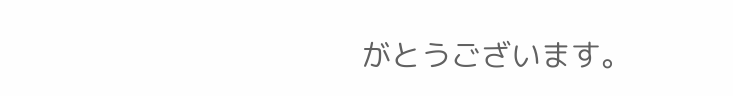がとうございます。